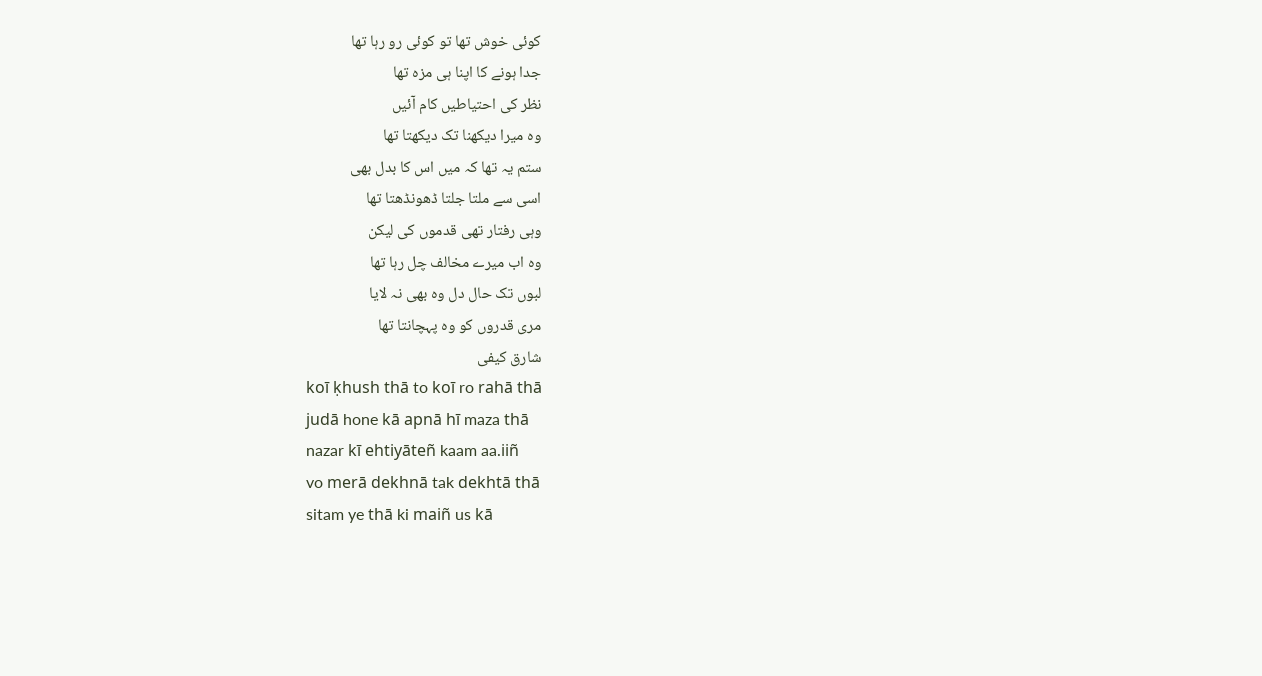کوئی خوش تھا تو کوئی رو رہا تھا
جدا ہونے کا اپنا ہی مزہ تھا
نظر کی احتیاطیں کام آئیں
وہ میرا دیکھنا تک دیکھتا تھا
ستم یہ تھا کہ میں اس کا بدل بھی
اسی سے ملتا جلتا ڈھونڈھتا تھا
وہی رفتار تھی قدموں کی لیکن
وہ اب میرے مخالف چل رہا تھا
لبوں تک حال دل وہ بھی نہ لایا
مری قدروں کو وہ پہچانتا تھا
شارق کیفی
koī ḳhush thā to koī ro rahā thā
judā hone kā apnā hī maza thā
nazar kī ehtiyāteñ kaam aa.iiñ
vo merā dekhnā tak dekhtā thā
sitam ye thā ki maiñ us kā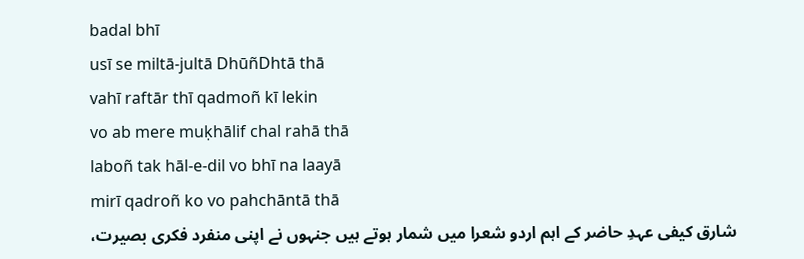badal bhī
usī se miltā-jultā DhūñDhtā thā
vahī raftār thī qadmoñ kī lekin
vo ab mere muḳhālif chal rahā thā
laboñ tak hāl-e-dil vo bhī na laayā
mirī qadroñ ko vo pahchāntā thā
شارق کیفی عہدِ حاضر کے اہم اردو شعرا میں شمار ہوتے ہیں جنہوں نے اپنی منفرد فکری بصیرت،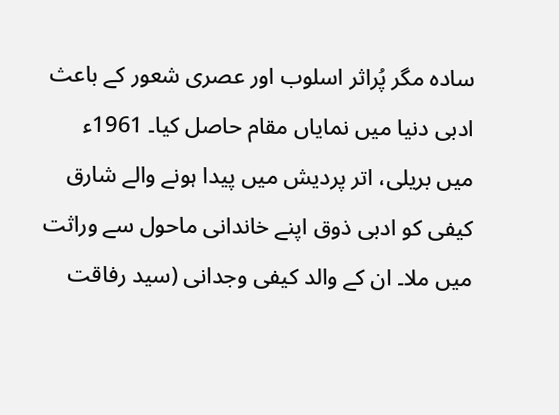سادہ مگر پُراثر اسلوب اور عصری شعور کے باعث ادبی دنیا میں نمایاں مقام حاصل کیا۔ 1961ء میں بریلی، اتر پردیش میں پیدا ہونے والے شارق کیفی کو ادبی ذوق اپنے خاندانی ماحول سے وراثت میں ملا۔ ان کے والد کیفی وجدانی (سید رفاقت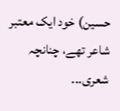حسین) خود ایک معتبر شاعر تھے، چنانچہ شعری...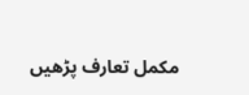مکمل تعارف پڑھیں